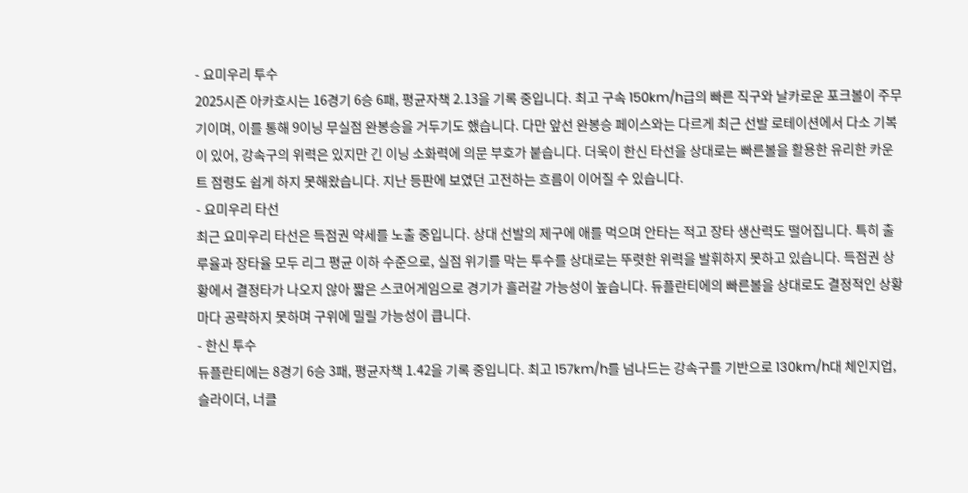- 요미우리 투수
2025시즌 아카호시는 16경기 6승 6패, 평균자책 2.13을 기록 중입니다. 최고 구속 150km/h급의 빠른 직구와 날카로운 포크볼이 주무기이며, 이를 통해 9이닝 무실점 완봉승을 거두기도 했습니다. 다만 앞선 완봉승 페이스와는 다르게 최근 선발 로테이션에서 다소 기복이 있어, 강속구의 위력은 있지만 긴 이닝 소화력에 의문 부호가 붙습니다. 더욱이 한신 타선을 상대로는 빠른볼을 활용한 유리한 카운트 점령도 쉽게 하지 못해왔습니다. 지난 등판에 보였던 고전하는 흐름이 이어질 수 있습니다.
- 요미우리 타선
최근 요미우리 타선은 득점권 약세를 노출 중입니다. 상대 선발의 제구에 애를 먹으며 안타는 적고 장타 생산력도 떨어집니다. 특히 출루율과 장타율 모두 리그 평균 이하 수준으로, 실점 위기를 막는 투수를 상대로는 뚜렷한 위력을 발휘하지 못하고 있습니다. 득점권 상황에서 결정타가 나오지 않아 짧은 스코어게임으로 경기가 흘러갈 가능성이 높습니다. 듀플란티에의 빠른볼을 상대로도 결정적인 상황마다 공략하지 못하며 구위에 밀릴 가능성이 큽니다.
- 한신 투수
듀플란티에는 8경기 6승 3패, 평균자책 1.42을 기록 중입니다. 최고 157km/h를 넘나드는 강속구를 기반으로 130km/h대 체인지업, 슬라이더, 너클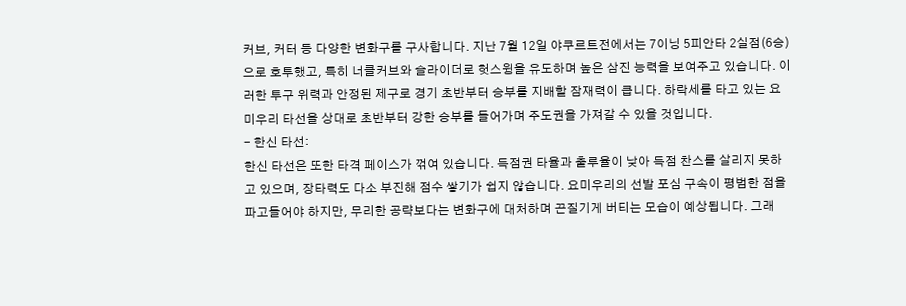커브, 커터 등 다양한 변화구를 구사합니다. 지난 7월 12일 야쿠르트전에서는 7이닝 5피안타 2실점(6승)으로 호투했고, 특히 너클커브와 슬라이더로 헛스윙을 유도하며 높은 삼진 능력을 보여주고 있습니다. 이러한 투구 위력과 안정된 제구로 경기 초반부터 승부를 지배할 잠재력이 큽니다. 하락세를 타고 있는 요미우리 타선을 상대로 초반부터 강한 승부를 들어가며 주도권을 가져갈 수 있을 것입니다.
- 한신 타선:
한신 타선은 또한 타격 페이스가 꺾여 있습니다. 득점권 타율과 출루율이 낮아 득점 찬스를 살리지 못하고 있으며, 장타력도 다소 부진해 점수 쌓기가 쉽지 않습니다. 요미우리의 선발 포심 구속이 평범한 점을 파고들어야 하지만, 무리한 공략보다는 변화구에 대처하며 끈질기게 버티는 모습이 예상됩니다. 그래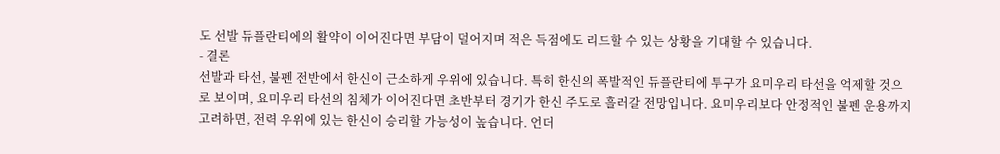도 선발 듀플란티에의 활약이 이어진다면 부담이 덜어지며 적은 득점에도 리드할 수 있는 상황을 기대할 수 있습니다.
- 결론
선발과 타선, 불펜 전반에서 한신이 근소하게 우위에 있습니다. 특히 한신의 폭발적인 듀플란티에 투구가 요미우리 타선을 억제할 것으로 보이며, 요미우리 타선의 침체가 이어진다면 초반부터 경기가 한신 주도로 흘러갈 전망입니다. 요미우리보다 안정적인 불펜 운용까지 고려하면, 전력 우위에 있는 한신이 승리할 가능성이 높습니다. 언더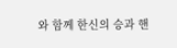와 함께 한신의 승과 핸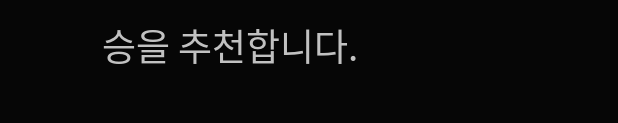승을 추천합니다.